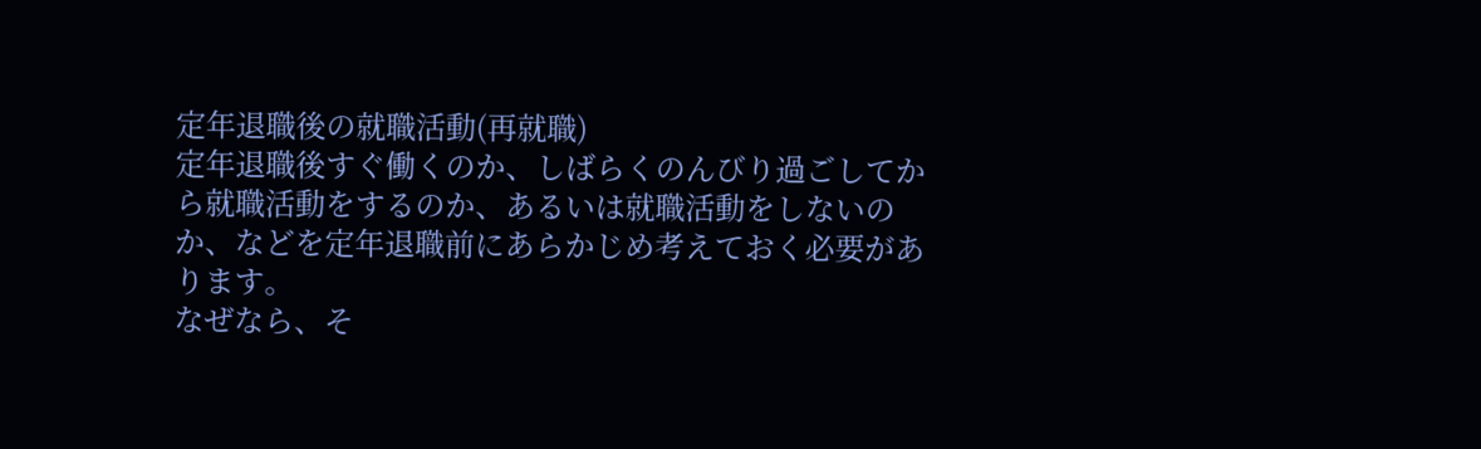定年退職後の就職活動(再就職)
定年退職後すぐ働くのか、しばらくのんびり過ごしてから就職活動をするのか、あるいは就職活動をしないのか、などを定年退職前にあらかじめ考えておく必要があります。
なぜなら、そ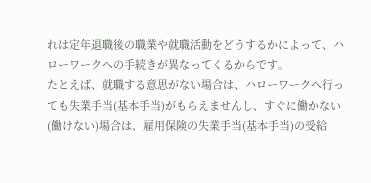れは定年退職後の職業や就職活動をどうするかによって、ハローワークへの手続きが異なってくるからです。
たとえば、就職する意思がない場合は、ハローワークへ行っても失業手当(基本手当)がもらえませんし、すぐに働かない(働けない)場合は、雇用保険の失業手当(基本手当)の受給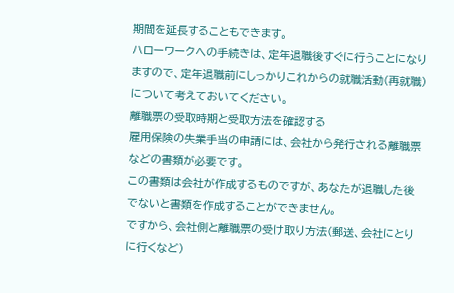期間を延長することもできます。
ハローワークへの手続きは、定年退職後すぐに行うことになりますので、定年退職前にしっかりこれからの就職活動(再就職)について考えておいてください。
離職票の受取時期と受取方法を確認する
雇用保険の失業手当の申請には、会社から発行される離職票などの書類が必要です。
この書類は会社が作成するものですが、あなたが退職した後でないと書類を作成することができません。
ですから、会社側と離職票の受け取り方法(郵送、会社にとりに行くなど)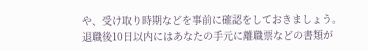や、受け取り時期などを事前に確認をしておきましょう。
退職後10日以内にはあなたの手元に離職票などの書類が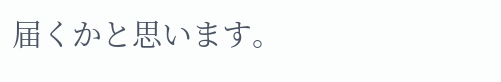届くかと思います。